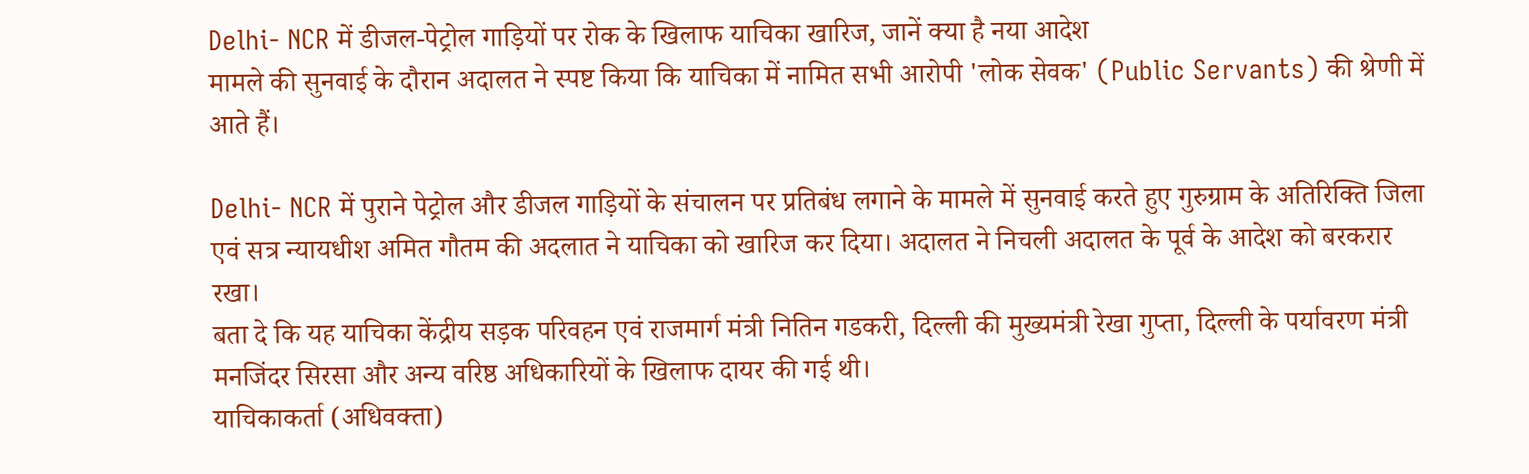Delhi- NCR में डीजल-पेट्रोल गाड़ियों पर रोक के खिलाफ याचिका खारिज, जानें क्या है नया आदेश
मामले की सुनवाई के दौरान अदालत ने स्पष्ट किया कि याचिका में नामित सभी आरोपी 'लोक सेवक' (Public Servants) की श्रेणी में आते हैं।

Delhi- NCR में पुराने पेट्रोल और डीजल गाड़ियों के संचालन पर प्रतिबंध लगाने के मामले में सुनवाई करते हुए गुरुग्राम के अतिरिक्ति जिला एवं सत्र न्यायधीश अमित गौतम की अदलात ने याचिका को खारिज कर दिया। अदालत ने निचली अदालत के पूर्व के आदेश को बरकरार रखा।
बता दे कि यह याचिका केंद्रीय सड़क परिवहन एवं राजमार्ग मंत्री नितिन गडकरी, दिल्ली की मुख्यमंत्री रेखा गुप्ता, दिल्ली के पर्यावरण मंत्री मनजिंदर सिरसा और अन्य वरिष्ठ अधिकारियों के खिलाफ दायर की गई थी।
याचिकाकर्ता (अधिवक्ता)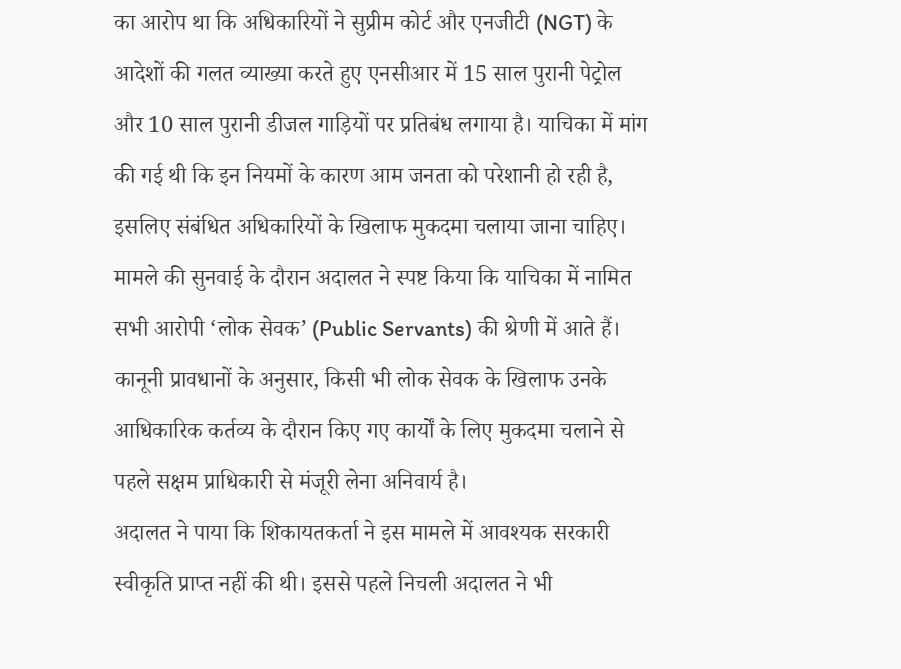का आरोप था कि अधिकारियों ने सुप्रीम कोर्ट और एनजीटी (NGT) के आदेशों की गलत व्याख्या करते हुए एनसीआर में 15 साल पुरानी पेट्रोल और 10 साल पुरानी डीजल गाड़ियों पर प्रतिबंध लगाया है। याचिका में मांग की गई थी कि इन नियमों के कारण आम जनता को परेशानी हो रही है, इसलिए संबंधित अधिकारियों के खिलाफ मुकदमा चलाया जाना चाहिए।
मामले की सुनवाई के दौरान अदालत ने स्पष्ट किया कि याचिका में नामित सभी आरोपी ‘लोक सेवक’ (Public Servants) की श्रेणी में आते हैं। कानूनी प्रावधानों के अनुसार, किसी भी लोक सेवक के खिलाफ उनके आधिकारिक कर्तव्य के दौरान किए गए कार्यों के लिए मुकदमा चलाने से पहले सक्षम प्राधिकारी से मंजूरी लेना अनिवार्य है।
अदालत ने पाया कि शिकायतकर्ता ने इस मामले में आवश्यक सरकारी स्वीकृति प्राप्त नहीं की थी। इससे पहले निचली अदालत ने भी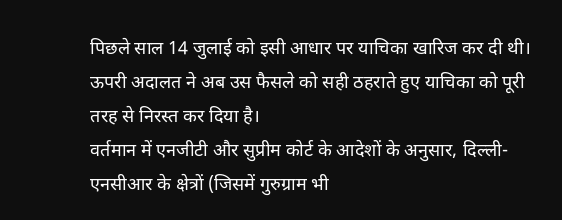पिछले साल 14 जुलाई को इसी आधार पर याचिका खारिज कर दी थी। ऊपरी अदालत ने अब उस फैसले को सही ठहराते हुए याचिका को पूरी तरह से निरस्त कर दिया है।
वर्तमान में एनजीटी और सुप्रीम कोर्ट के आदेशों के अनुसार, दिल्ली-एनसीआर के क्षेत्रों (जिसमें गुरुग्राम भी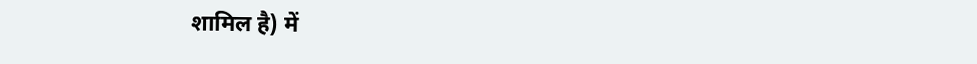शामिल है) में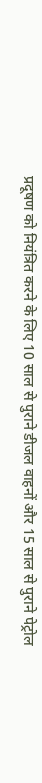प्रदूषण को नियंत्रित करने के लिए 10 साल से पुराने डीजल वाहनों और 15 साल से पुराने पेट्रोल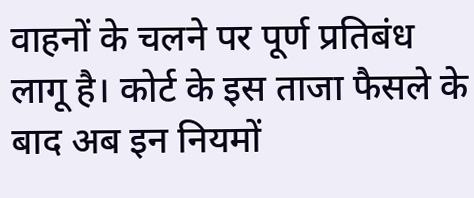वाहनों के चलने पर पूर्ण प्रतिबंध लागू है। कोर्ट के इस ताजा फैसले के बाद अब इन नियमों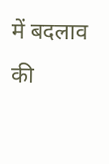में बदलाव की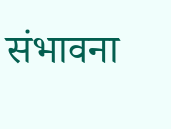संभावना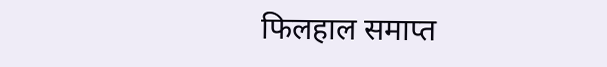फिलहाल समाप्त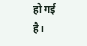हो गई है।